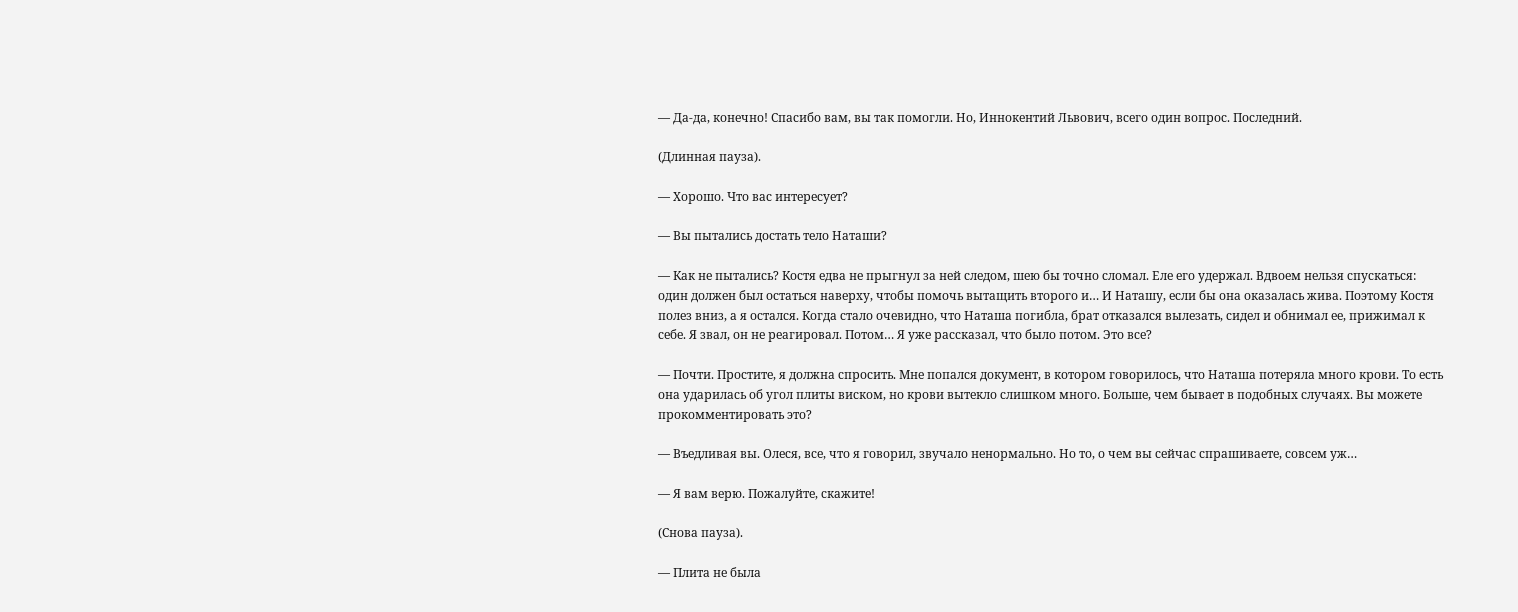— Да-да, конечно! Спасибо вам, вы так помогли. Но, Иннокентий Львович, всего один вопрос. Последний.

(Длинная пауза).

— Хорошо. Что вас интересует?

— Вы пытались достать тело Наташи?

— Как не пытались? Костя едва не прыгнул за ней следом, шею бы точно сломал. Еле его удержал. Вдвоем нельзя спускаться: один должен был остаться наверху, чтобы помочь вытащить второго и… И Наташу, если бы она оказалась жива. Поэтому Костя полез вниз, а я остался. Когда стало очевидно, что Наташа погибла, брат отказался вылезать, сидел и обнимал ее, прижимал к себе. Я звал, он не реагировал. Потом… Я уже рассказал, что было потом. Это все?

— Почти. Простите, я должна спросить. Мне попался документ, в котором говорилось, что Наташа потеряла много крови. То есть она ударилась об угол плиты виском, но крови вытекло слишком много. Больше, чем бывает в подобных случаях. Вы можете прокомментировать это?

— Въедливая вы. Олеся, все, что я говорил, звучало ненормально. Но то, о чем вы сейчас спрашиваете, совсем уж…

— Я вам верю. Пожалуйте, скажите!

(Снова пауза).

— Плита не была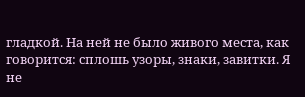гладкой. На ней не было живого места, как говорится: сплошь узоры, знаки, завитки. Я не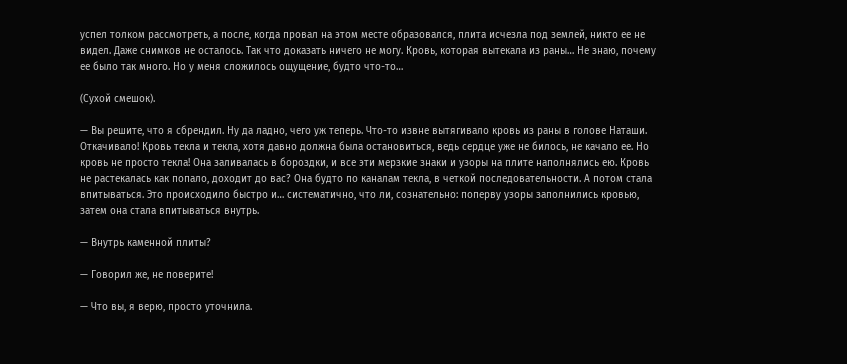успел толком рассмотреть, а после, когда провал на этом месте образовался, плита исчезла под землей, никто ее не видел. Даже снимков не осталось. Так что доказать ничего не могу. Кровь, которая вытекала из раны… Не знаю, почему ее было так много. Но у меня сложилось ощущение, будто что-то…

(Сухой смешок).

— Вы решите, что я сбрендил. Ну да ладно, чего уж теперь. Что-то извне вытягивало кровь из раны в голове Наташи. Откачивало! Кровь текла и текла, хотя давно должна была остановиться, ведь сердце уже не билось, не качало ее. Но кровь не просто текла! Она заливалась в бороздки, и все эти мерзкие знаки и узоры на плите наполнялись ею. Кровь не растекалась как попало, доходит до вас? Она будто по каналам текла, в четкой последовательности. А потом стала впитываться. Это происходило быстро и… систематично, что ли, сознательно: поперву узоры заполнились кровью, затем она стала впитываться внутрь.

— Внутрь каменной плиты?

— Говорил же, не поверите!

— Что вы, я верю, просто уточнила.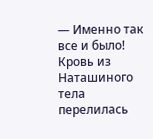— Именно так все и было! Кровь из Наташиного тела перелилась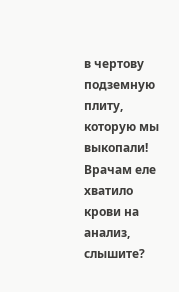в чертову подземную плиту, которую мы выкопали! Врачам еле хватило крови на анализ, слышите?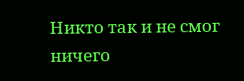Никто так и не смог ничего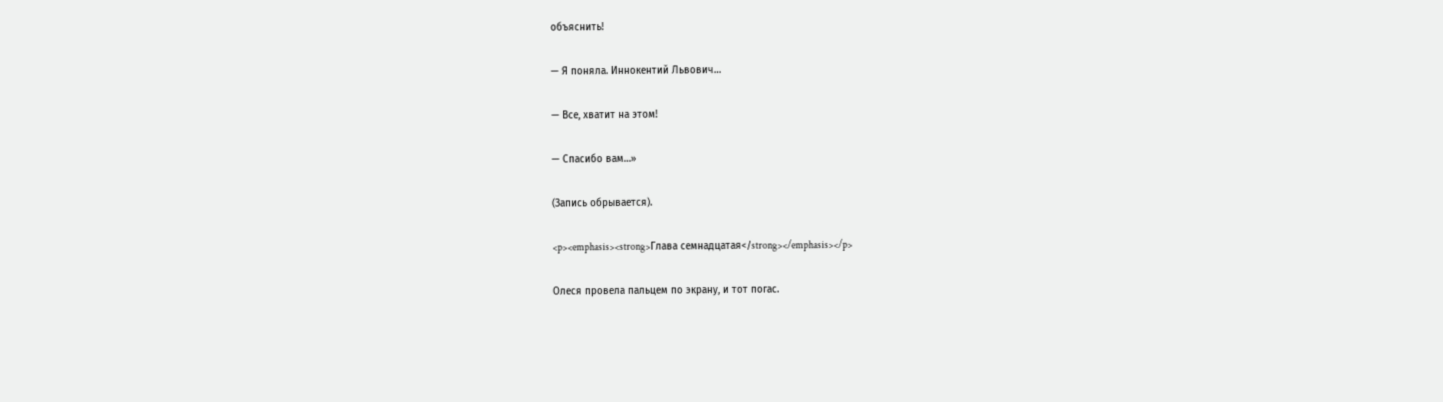объяснить!

— Я поняла. Иннокентий Львович…

— Все, хватит на этом!

— Спасибо вам…»

(Запись обрывается).

<p><emphasis><strong>Глава семнадцатая</strong></emphasis></p>

Олеся провела пальцем по экрану, и тот погас.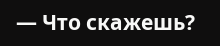— Что скажешь?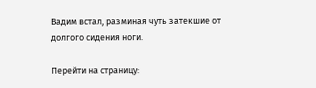Вадим встал, разминая чуть затекшие от долгого сидения ноги.

Перейти на страницу: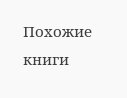Похожие книги